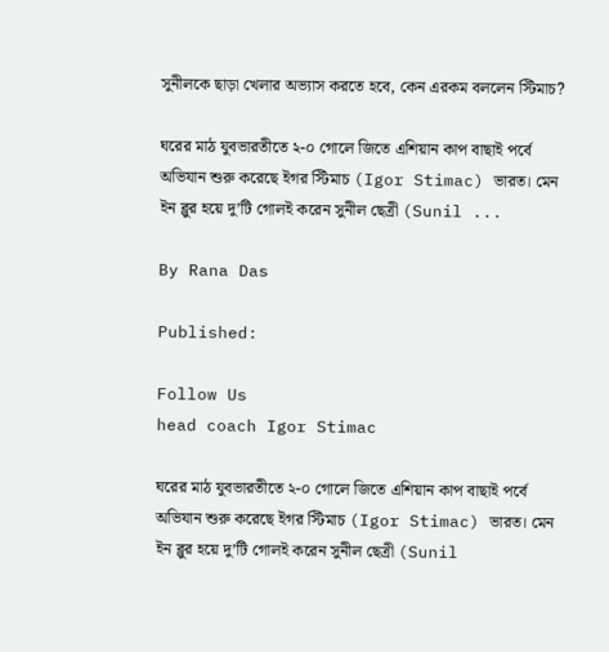সুনীলকে ছাড়া খেলার অভ্যাস করতে হবে, কেন এরকম বললেন স্টিমাচ?

ঘরের মাঠ যুবভারতীতে ২-০ গোলে জিতে এশিয়ান কাপ বাছাই পর্বে অভিযান শুরু করেছে ইগর স্টিমাচ (Igor Stimac) ভারত। মেন ইন ব্লুর হয়ে দু’টি গোলই করেন সুনীল ছেত্রী (Sunil ...

By Rana Das

Published:

Follow Us
head coach Igor Stimac

ঘরের মাঠ যুবভারতীতে ২-০ গোলে জিতে এশিয়ান কাপ বাছাই পর্বে অভিযান শুরু করেছে ইগর স্টিমাচ (Igor Stimac) ভারত। মেন ইন ব্লুর হয়ে দু’টি গোলই করেন সুনীল ছেত্রী (Sunil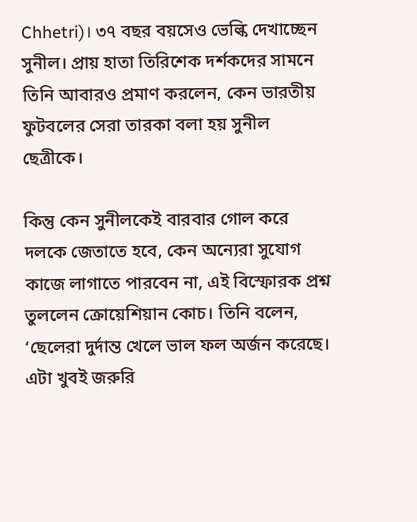Chhetri)। ৩৭ বছর বয়সেও ভেল্কি দেখাচ্ছেন সুনীল। প্রায় হাতা তিরিশেক দর্শকদের সামনে তিনি আবারও প্রমাণ করলেন, কেন ভারতীয় ফুটবলের সেরা তারকা বলা হয় সুনীল ছেত্রীকে।

কিন্তু কেন সুনীলকেই বারবার গোল করে দলকে জেতাতে হবে, কেন অন্যেরা সুযোগ কাজে লাগাতে পারবেন না, এই বিস্ফোরক প্রশ্ন তুললেন ক্রোয়েশিয়ান কোচ। তিনি বলেন, ‘ছেলেরা দুর্দান্ত খেলে ভাল ফল অর্জন করেছে। এটা খুবই জরুরি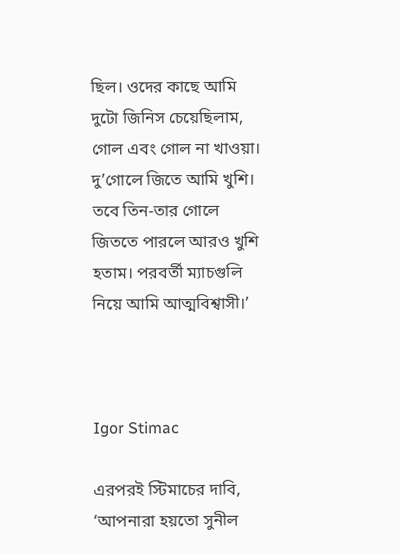ছিল। ওদের কাছে আমি দুটো জিনিস চেয়েছিলাম, গোল এবং গোল না খাওয়া। দু’গোলে জিতে আমি খুশি। তবে তিন-তার গোলে জিততে পারলে আরও খুশি হতাম। পরবর্তী ম্যাচগুলি নিয়ে আমি আত্মবিশ্বাসী।’



Igor Stimac

এরপরই স্টিমাচের দাবি, ‘আপনারা হয়তো সুনীল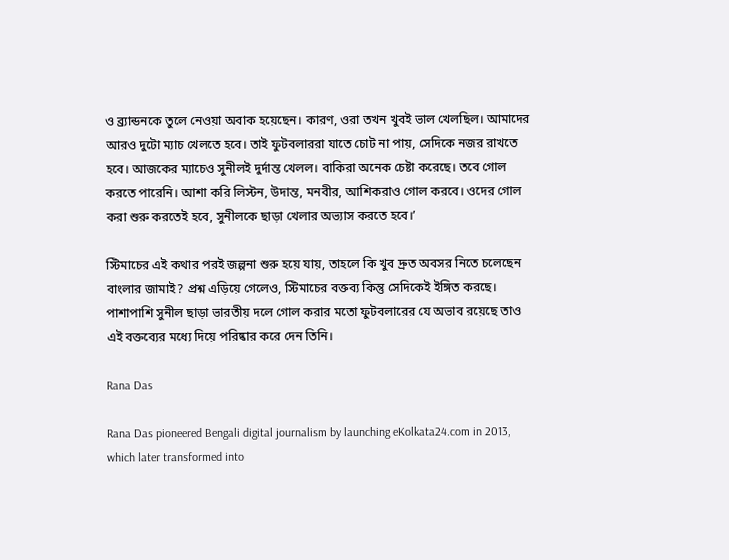ও ব্র্যান্ডনকে তুলে নেওয়া অবাক হয়েছেন। কারণ, ওরা তখন খুবই ভাল খেলছিল। আমাদের আরও দুটো ম্যাচ খেলতে হবে। তাই ফুটবলাররা যাতে চোট না পায়, সেদিকে নজর রাখতে হবে। আজকের ম্যাচেও সুনীলই দুর্দান্ত খেলল। বাকিরা অনেক চেষ্টা করেছে। তবে গোল করতে পারেনি। আশা করি লিস্টন, উদান্ত, মনবীর, আশিকরাও গোল করবে। ওদের গোল করা শুরু করতেই হবে, সুনীলকে ছাড়া খেলার অভ্যাস করতে হবে।’

স্টিমাচের এই কথার পরই জল্পনা শুরু হয়ে যায়, তাহলে কি খুব দ্রুত অবসর নিতে চলেছেন বাংলার জামাই? প্রশ্ন এড়িয়ে গেলেও, স্টিমাচের বক্তব্য কিন্তু সেদিকেই ইঙ্গিত করছে। পাশাপাশি সুনীল ছাড়া ভারতীয় দলে গোল করার মতো ফুটবলারের যে অভাব রয়েছে তাও এই বক্তব্যের মধ্যে দিয়ে পরিষ্কার করে দেন তিনি।

Rana Das

Rana Das pioneered Bengali digital journalism by launching eKolkata24.com in 2013, which later transformed into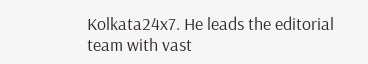Kolkata24x7. He leads the editorial team with vast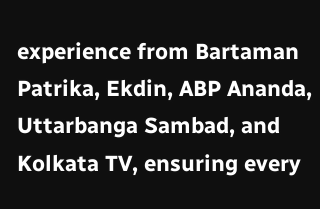experience from Bartaman Patrika, Ekdin, ABP Ananda, Uttarbanga Sambad, and Kolkata TV, ensuring every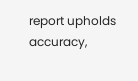report upholds accuracy,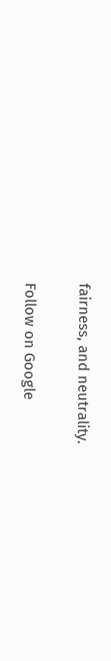fairness, and neutrality.

Follow on Google